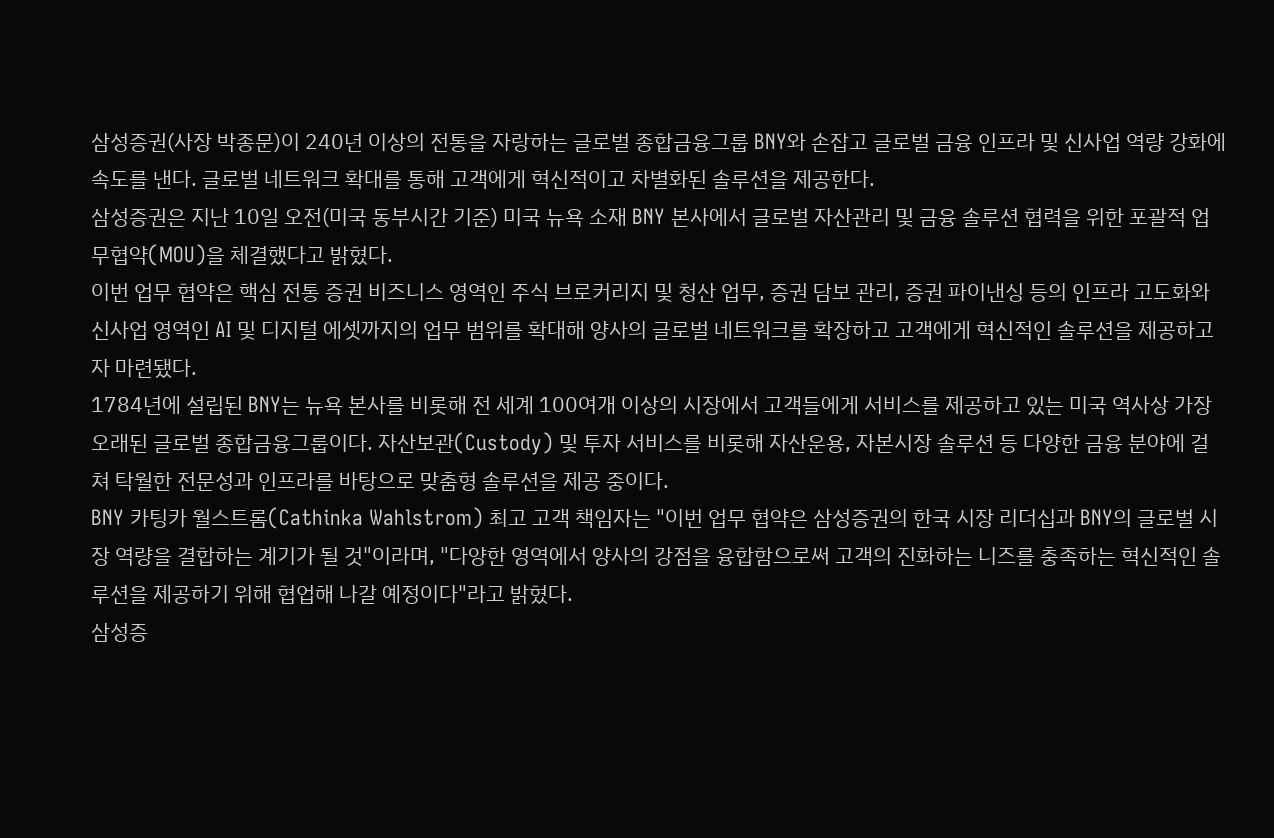삼성증권(사장 박종문)이 240년 이상의 전통을 자랑하는 글로벌 종합금융그룹 BNY와 손잡고 글로벌 금융 인프라 및 신사업 역량 강화에 속도를 낸다. 글로벌 네트워크 확대를 통해 고객에게 혁신적이고 차별화된 솔루션을 제공한다.
삼성증권은 지난 10일 오전(미국 동부시간 기준) 미국 뉴욕 소재 BNY 본사에서 글로벌 자산관리 및 금융 솔루션 협력을 위한 포괄적 업무협약(MOU)을 체결했다고 밝혔다.
이번 업무 협약은 핵심 전통 증권 비즈니스 영역인 주식 브로커리지 및 청산 업무, 증권 담보 관리, 증권 파이낸싱 등의 인프라 고도화와 신사업 영역인 AI 및 디지털 에셋까지의 업무 범위를 확대해 양사의 글로벌 네트워크를 확장하고 고객에게 혁신적인 솔루션을 제공하고자 마련됐다.
1784년에 설립된 BNY는 뉴욕 본사를 비롯해 전 세계 100여개 이상의 시장에서 고객들에게 서비스를 제공하고 있는 미국 역사상 가장 오래된 글로벌 종합금융그룹이다. 자산보관(Custody) 및 투자 서비스를 비롯해 자산운용, 자본시장 솔루션 등 다양한 금융 분야에 걸쳐 탁월한 전문성과 인프라를 바탕으로 맞춤형 솔루션을 제공 중이다.
BNY 카팅카 월스트롬(Cathinka Wahlstrom) 최고 고객 책임자는 "이번 업무 협약은 삼성증권의 한국 시장 리더십과 BNY의 글로벌 시장 역량을 결합하는 계기가 될 것"이라며, "다양한 영역에서 양사의 강점을 융합함으로써 고객의 진화하는 니즈를 충족하는 혁신적인 솔루션을 제공하기 위해 협업해 나갈 예정이다"라고 밝혔다.
삼성증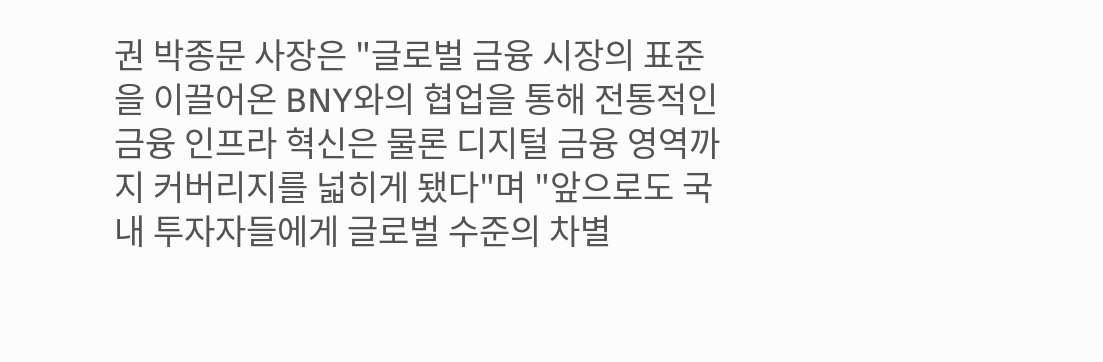권 박종문 사장은 "글로벌 금융 시장의 표준을 이끌어온 BNY와의 협업을 통해 전통적인 금융 인프라 혁신은 물론 디지털 금융 영역까지 커버리지를 넓히게 됐다"며 "앞으로도 국내 투자자들에게 글로벌 수준의 차별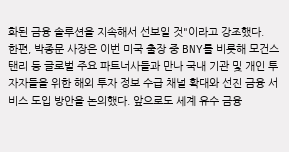화된 금융 솔루션을 지속해서 선보일 것"이라고 강조했다.
한편, 박종문 사장은 이번 미국 출장 중 BNY를 비롯해 모건스탠리 등 글로벌 주요 파트너사들과 만나 국내 기관 및 개인 투자자들을 위한 해외 투자 정보 수급 채널 확대와 선진 금융 서비스 도입 방안을 논의했다. 앞으로도 세계 유수 금융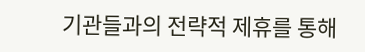기관들과의 전략적 제휴를 통해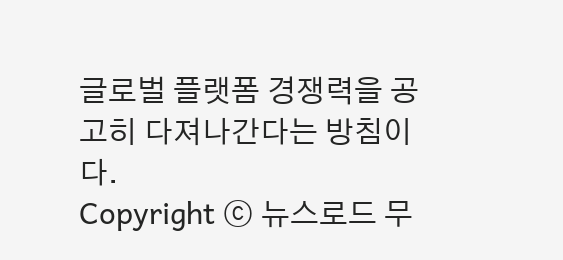글로벌 플랫폼 경쟁력을 공고히 다져나간다는 방침이다.
Copyright ⓒ 뉴스로드 무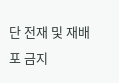단 전재 및 재배포 금지